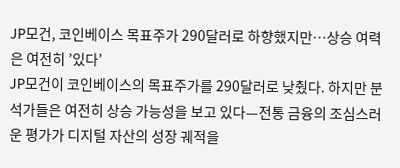JP모건, 코인베이스 목표주가 290달러로 하향했지만…상승 여력은 여전히 ’있다’
JP모건이 코인베이스의 목표주가를 290달러로 낮췄다. 하지만 분석가들은 여전히 상승 가능성을 보고 있다—전통 금융의 조심스러운 평가가 디지털 자산의 성장 궤적을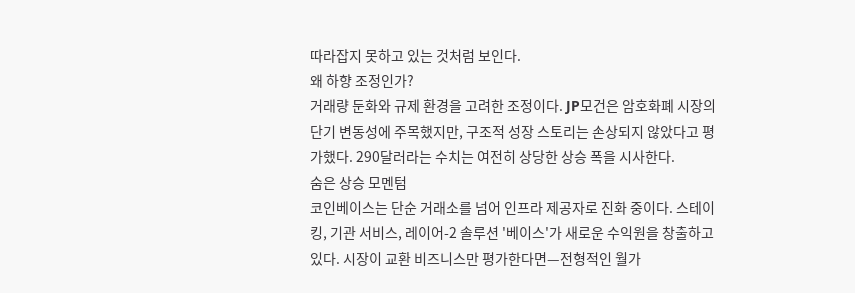따라잡지 못하고 있는 것처럼 보인다.
왜 하향 조정인가?
거래량 둔화와 규제 환경을 고려한 조정이다. JP모건은 암호화폐 시장의 단기 변동성에 주목했지만, 구조적 성장 스토리는 손상되지 않았다고 평가했다. 290달러라는 수치는 여전히 상당한 상승 폭을 시사한다.
숨은 상승 모멘텀
코인베이스는 단순 거래소를 넘어 인프라 제공자로 진화 중이다. 스테이킹, 기관 서비스, 레이어-2 솔루션 '베이스'가 새로운 수익원을 창출하고 있다. 시장이 교환 비즈니스만 평가한다면—전형적인 월가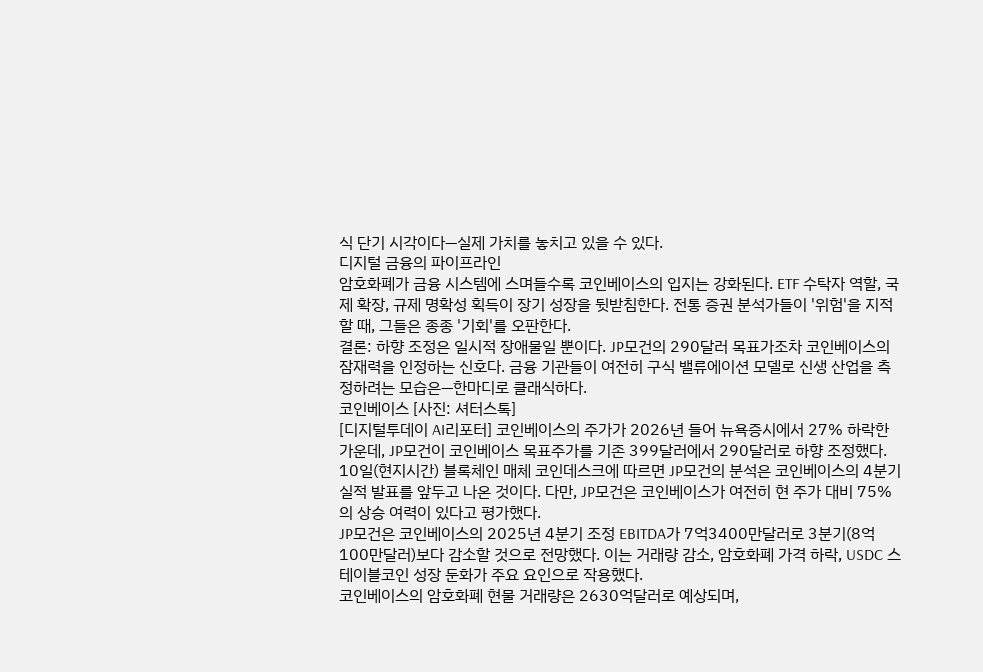식 단기 시각이다—실제 가치를 놓치고 있을 수 있다.
디지털 금융의 파이프라인
암호화폐가 금융 시스템에 스며들수록 코인베이스의 입지는 강화된다. ETF 수탁자 역할, 국제 확장, 규제 명확성 획득이 장기 성장을 뒷받침한다. 전통 증권 분석가들이 '위험'을 지적할 때, 그들은 종종 '기회'를 오판한다.
결론: 하향 조정은 일시적 장애물일 뿐이다. JP모건의 290달러 목표가조차 코인베이스의 잠재력을 인정하는 신호다. 금융 기관들이 여전히 구식 밸류에이션 모델로 신생 산업을 측정하려는 모습은—한마디로 클래식하다.
코인베이스 [사진: 셔터스톡]
[디지털투데이 AI리포터] 코인베이스의 주가가 2026년 들어 뉴욕증시에서 27% 하락한 가운데, JP모건이 코인베이스 목표주가를 기존 399달러에서 290달러로 하향 조정했다.
10일(현지시간) 블록체인 매체 코인데스크에 따르면 JP모건의 분석은 코인베이스의 4분기 실적 발표를 앞두고 나온 것이다. 다만, JP모건은 코인베이스가 여전히 현 주가 대비 75%의 상승 여력이 있다고 평가했다.
JP모건은 코인베이스의 2025년 4분기 조정 EBITDA가 7억3400만달러로 3분기(8억100만달러)보다 감소할 것으로 전망했다. 이는 거래량 감소, 암호화폐 가격 하락, USDC 스테이블코인 성장 둔화가 주요 요인으로 작용했다.
코인베이스의 암호화폐 현물 거래량은 2630억달러로 예상되며,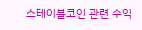스테이블코인 관련 수익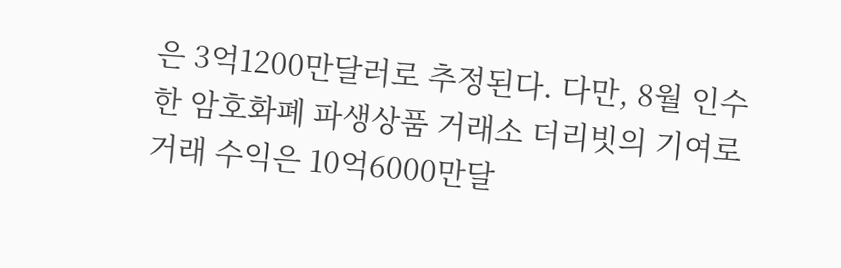은 3억1200만달러로 추정된다. 다만, 8월 인수한 암호화폐 파생상품 거래소 더리빗의 기여로 거래 수익은 10억6000만달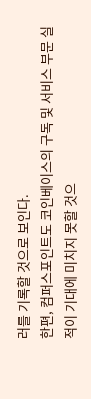러를 기록할 것으로 보인다.
한편, 컴퍼스포인트도 코인베이스의 구독 및 서비스 부문 실적이 기대에 미치지 못할 것으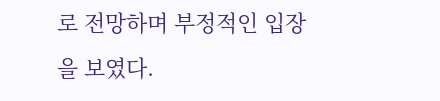로 전망하며 부정적인 입장을 보였다.